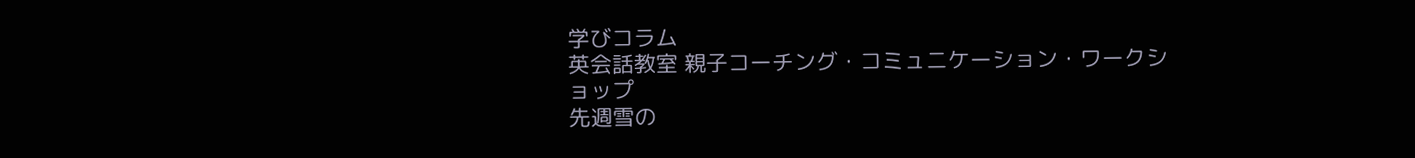学びコラム
英会話教室 親子コーチング・コミュニケーション・ワークショップ
先週雪の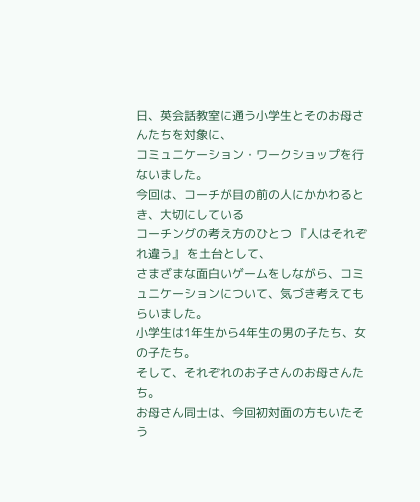日、英会話教室に通う小学生とそのお母さんたちを対象に、
コミュニケーション・ワークショップを行ないました。
今回は、コーチが目の前の人にかかわるとき、大切にしている
コーチングの考え方のひとつ 『人はそれぞれ違う』 を土台として、
さまざまな面白いゲームをしながら、コミュニケーションについて、気づき考えてもらいました。
小学生は1年生から4年生の男の子たち、女の子たち。
そして、それぞれのお子さんのお母さんたち。
お母さん同士は、今回初対面の方もいたそう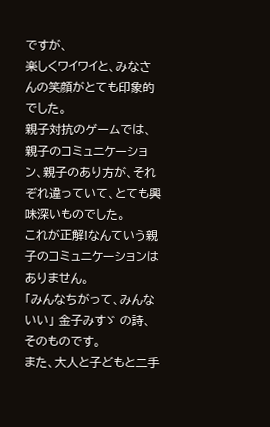ですが、
楽しくワイワイと、みなさんの笑顔がとても印象的でした。
親子対抗のゲームでは、
親子のコミュニケーション、親子のあり方が、それぞれ違っていて、とても興味深いものでした。
これが正解!なんていう親子のコミュニケーションはありません。
「みんなちがって、みんないい」 金子みすゞ の詩、そのものです。
また、大人と子どもと二手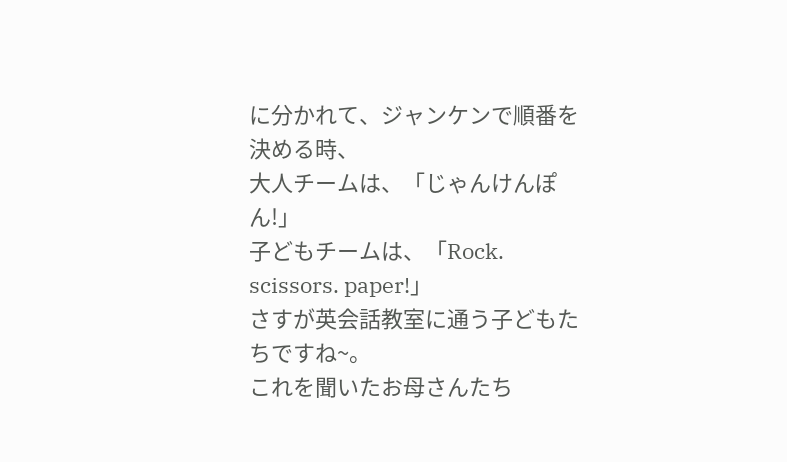に分かれて、ジャンケンで順番を決める時、
大人チームは、「じゃんけんぽん!」
子どもチームは、「Rock. scissors. paper!」
さすが英会話教室に通う子どもたちですね~。
これを聞いたお母さんたち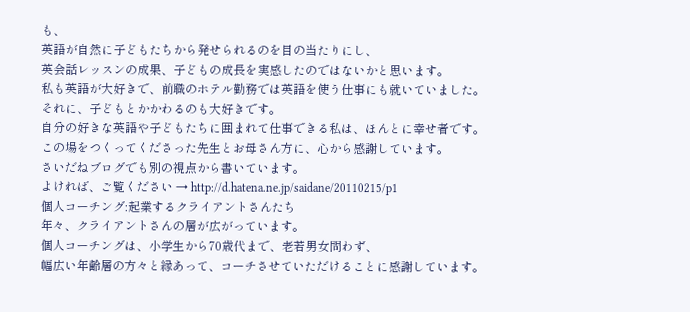も、
英語が自然に子どもたちから発せられるのを目の当たりにし、
英会話レッスンの成果、子どもの成長を実感したのではないかと思います。
私も英語が大好きで、前職のホテル勤務では英語を使う仕事にも就いていました。
それに、子どもとかかわるのも大好きです。
自分の好きな英語や子どもたちに囲まれて仕事できる私は、ほんとに幸せ者です。
この場をつくってくださった先生とお母さん方に、心から感謝しています。
さいだねブログでも別の視点から書いています。
よければ、ご覧ください → http://d.hatena.ne.jp/saidane/20110215/p1
個人コーチング:起業するクライアントさんたち
年々、クライアントさんの層が広がっています。
個人コーチングは、小学生から70歳代まで、老若男女問わず、
幅広い年齢層の方々と縁あって、コーチさせていただけることに感謝しています。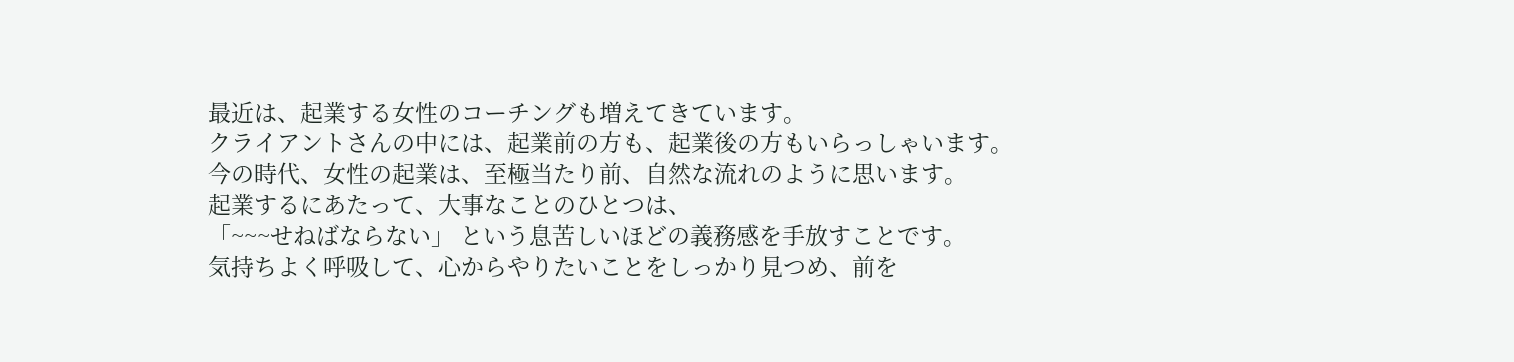最近は、起業する女性のコーチングも増えてきています。
クライアントさんの中には、起業前の方も、起業後の方もいらっしゃいます。
今の時代、女性の起業は、至極当たり前、自然な流れのように思います。
起業するにあたって、大事なことのひとつは、
「~~~せねばならない」 という息苦しいほどの義務感を手放すことです。
気持ちよく呼吸して、心からやりたいことをしっかり見つめ、前を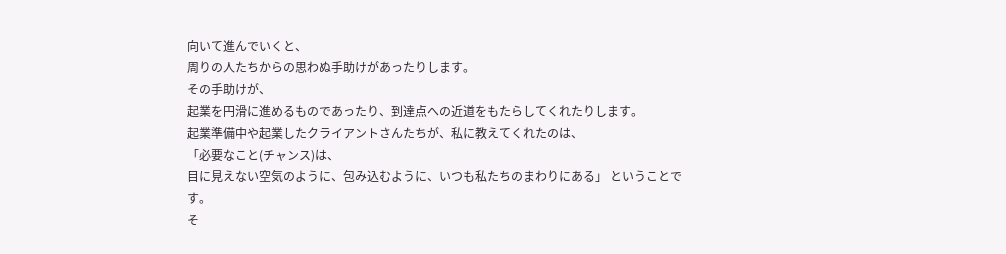向いて進んでいくと、
周りの人たちからの思わぬ手助けがあったりします。
その手助けが、
起業を円滑に進めるものであったり、到達点への近道をもたらしてくれたりします。
起業準備中や起業したクライアントさんたちが、私に教えてくれたのは、
「必要なこと(チャンス)は、
目に見えない空気のように、包み込むように、いつも私たちのまわりにある」 ということです。
そ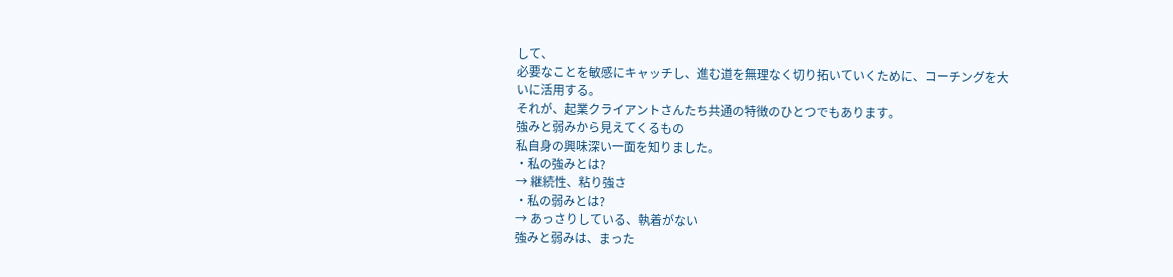して、
必要なことを敏感にキャッチし、進む道を無理なく切り拓いていくために、コーチングを大いに活用する。
それが、起業クライアントさんたち共通の特徴のひとつでもあります。
強みと弱みから見えてくるもの
私自身の興味深い一面を知りました。
・私の強みとは?
→ 継続性、粘り強さ
・私の弱みとは?
→ あっさりしている、執着がない
強みと弱みは、まった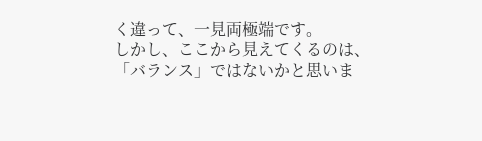く違って、一見両極端です。
しかし、ここから見えてくるのは、「バランス」ではないかと思いま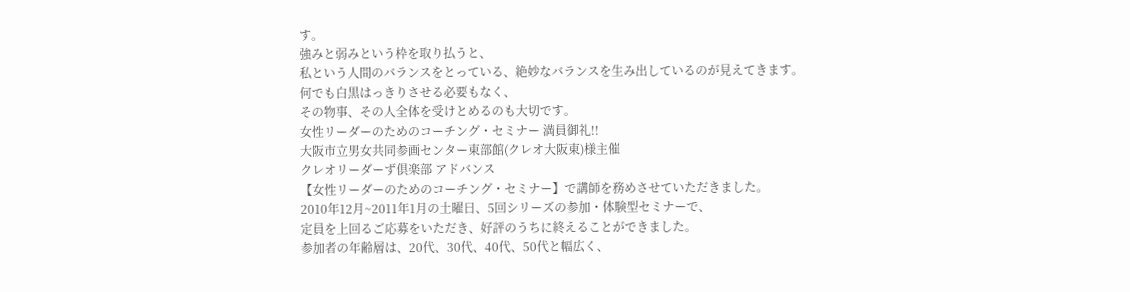す。
強みと弱みという枠を取り払うと、
私という人間のバランスをとっている、絶妙なバランスを生み出しているのが見えてきます。
何でも白黒はっきりさせる必要もなく、
その物事、その人全体を受けとめるのも大切です。
女性リーダーのためのコーチング・セミナー 満員御礼!!
大阪市立男女共同参画センター東部館(クレオ大阪東)様主催
クレオリーダーず倶楽部 アドバンス
【女性リーダーのためのコーチング・セミナー】で講師を務めさせていただきました。
2010年12月~2011年1月の土曜日、5回シリーズの参加・体験型セミナーで、
定員を上回るご応募をいただき、好評のうちに終えることができました。
参加者の年齢層は、20代、30代、40代、50代と幅広く、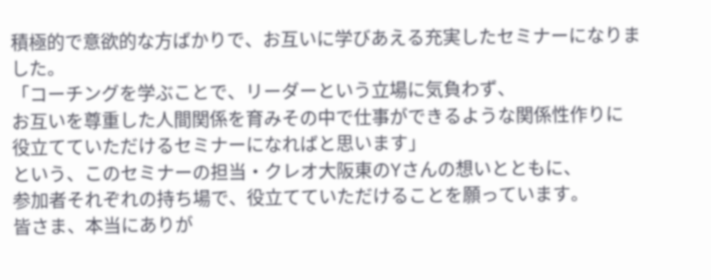積極的で意欲的な方ばかりで、お互いに学びあえる充実したセミナーになりました。
「コーチングを学ぶことで、リーダーという立場に気負わず、
お互いを尊重した人間関係を育みその中で仕事ができるような関係性作りに
役立てていただけるセミナーになればと思います」
という、このセミナーの担当・クレオ大阪東のYさんの想いとともに、
参加者それぞれの持ち場で、役立てていただけることを願っています。
皆さま、本当にありが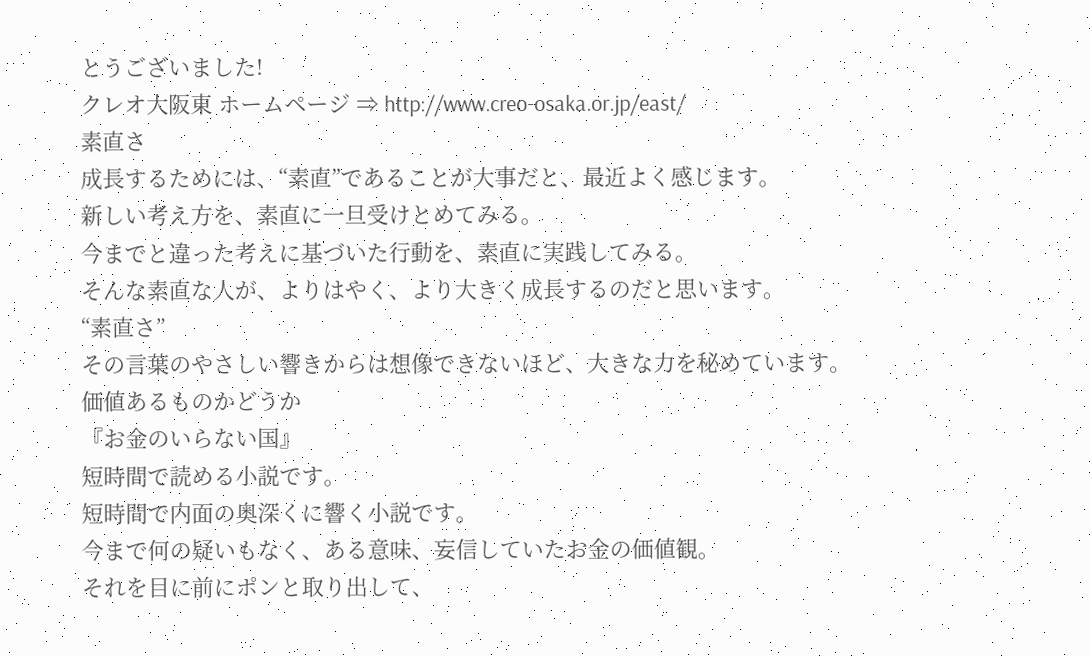とうございました!
クレオ大阪東 ホームページ ⇒ http://www.creo-osaka.or.jp/east/
素直さ
成長するためには、“素直”であることが大事だと、最近よく感じます。
新しい考え方を、素直に一旦受けとめてみる。
今までと違った考えに基づいた行動を、素直に実践してみる。
そんな素直な人が、よりはやく、より大きく成長するのだと思います。
“素直さ”
その言葉のやさしい響きからは想像できないほど、大きな力を秘めています。
価値あるものかどうか
『お金のいらない国』
短時間で読める小説です。
短時間で内面の奥深くに響く小説です。
今まで何の疑いもなく、ある意味、妄信していたお金の価値観。
それを目に前にポンと取り出して、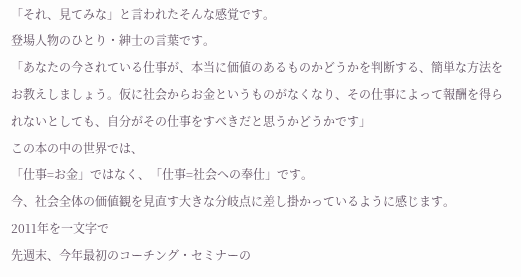「それ、見てみな」と言われたそんな感覚です。
登場人物のひとり・紳士の言葉です。
「あなたの今されている仕事が、本当に価値のあるものかどうかを判断する、簡単な方法をお教えしましょう。仮に社会からお金というものがなくなり、その仕事によって報酬を得られないとしても、自分がその仕事をすべきだと思うかどうかです」
この本の中の世界では、
「仕事=お金」ではなく、「仕事=社会への奉仕」です。
今、社会全体の価値観を見直す大きな分岐点に差し掛かっているように感じます。
2011年を一文字で
先週末、今年最初のコーチング・セミナーの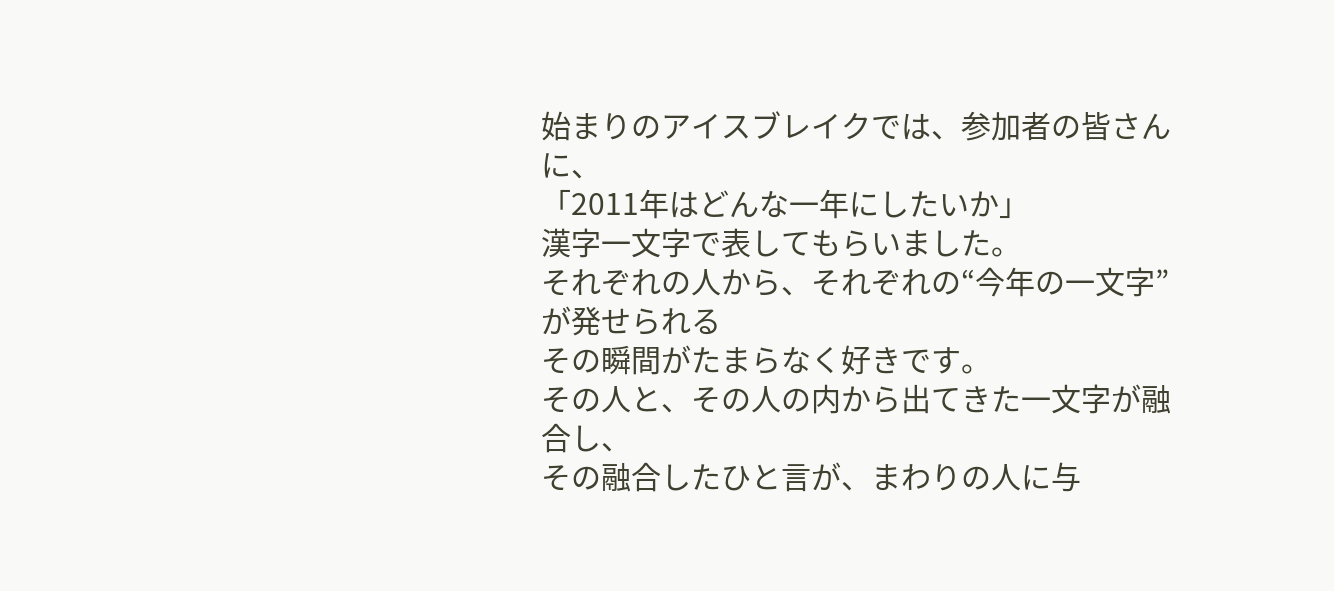始まりのアイスブレイクでは、参加者の皆さんに、
「2011年はどんな一年にしたいか」
漢字一文字で表してもらいました。
それぞれの人から、それぞれの“今年の一文字”が発せられる
その瞬間がたまらなく好きです。
その人と、その人の内から出てきた一文字が融合し、
その融合したひと言が、まわりの人に与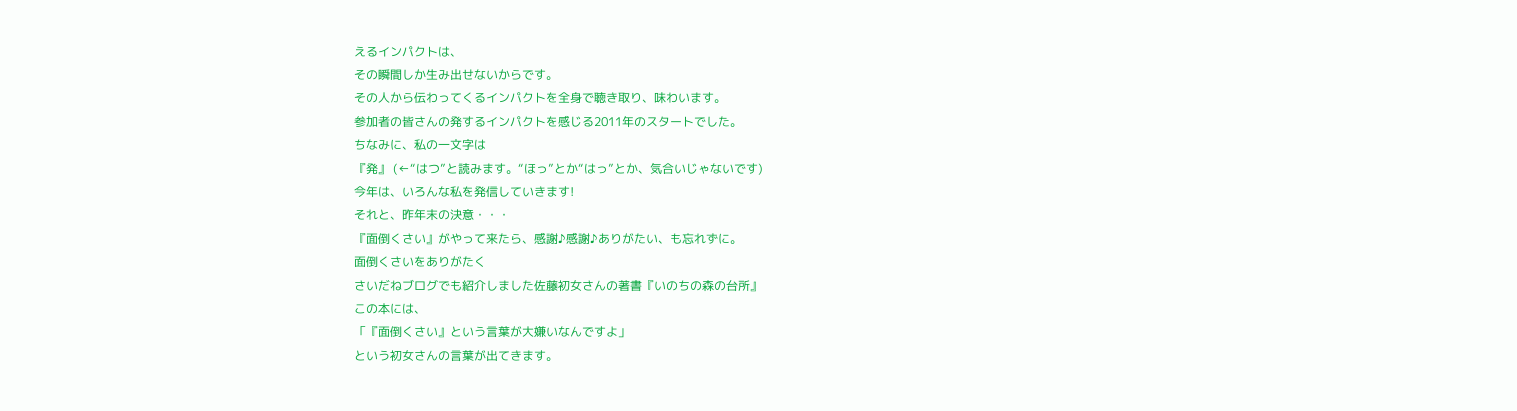えるインパクトは、
その瞬間しか生み出せないからです。
その人から伝わってくるインパクトを全身で聴き取り、味わいます。
参加者の皆さんの発するインパクトを感じる2011年のスタートでした。
ちなみに、私の一文字は
『発』 (←“はつ”と読みます。“ほっ”とか“はっ”とか、気合いじゃないです)
今年は、いろんな私を発信していきます!
それと、昨年末の決意・・・
『面倒くさい』がやって来たら、感謝♪感謝♪ありがたい、も忘れずに。
面倒くさいをありがたく
さいだねブログでも紹介しました佐藤初女さんの著書『いのちの森の台所』
この本には、
「『面倒くさい』という言葉が大嫌いなんですよ」
という初女さんの言葉が出てきます。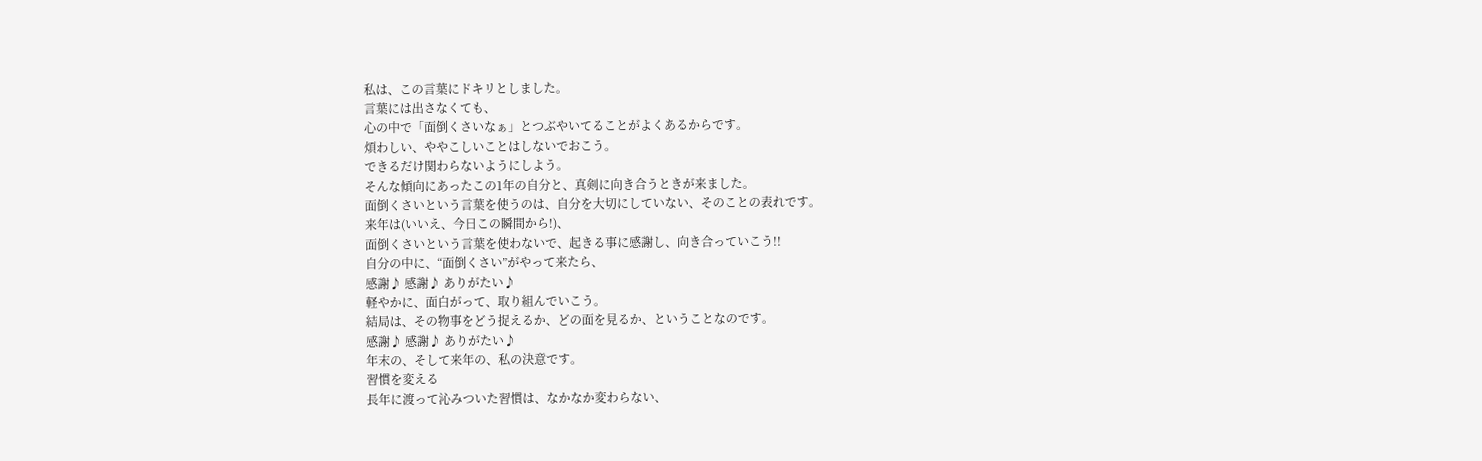私は、この言葉にドキリとしました。
言葉には出さなくても、
心の中で「面倒くさいなぁ」とつぶやいてることがよくあるからです。
煩わしい、ややこしいことはしないでおこう。
できるだけ関わらないようにしよう。
そんな傾向にあったこの1年の自分と、真剣に向き合うときが来ました。
面倒くさいという言葉を使うのは、自分を大切にしていない、そのことの表れです。
来年は(いいえ、今日この瞬間から!)、
面倒くさいという言葉を使わないで、起きる事に感謝し、向き合っていこう!!
自分の中に、“面倒くさい”がやって来たら、
感謝♪ 感謝♪ ありがたい♪
軽やかに、面白がって、取り組んでいこう。
結局は、その物事をどう捉えるか、どの面を見るか、ということなのです。
感謝♪ 感謝♪ ありがたい♪
年末の、そして来年の、私の決意です。
習慣を変える
長年に渡って沁みついた習慣は、なかなか変わらない、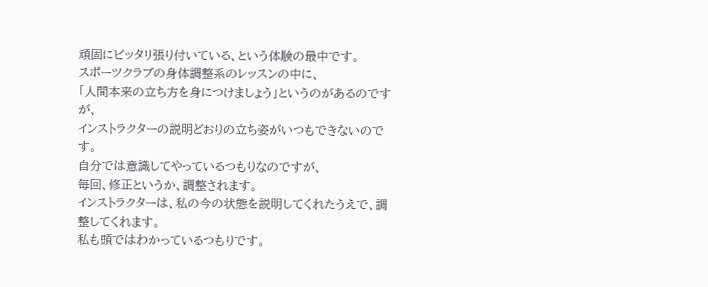頑固にピッタリ張り付いている、という体験の最中です。
スポーツクラブの身体調整系のレッスンの中に、
「人間本来の立ち方を身につけましょう」というのがあるのですが、
インストラクターの説明どおりの立ち姿がいつもできないのです。
自分では意識してやっているつもりなのですが、
毎回、修正というか、調整されます。
インストラクターは、私の今の状態を説明してくれたうえで、調整してくれます。
私も頭ではわかっているつもりです。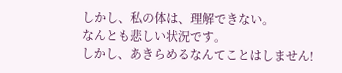しかし、私の体は、理解できない。
なんとも悲しい状況です。
しかし、あきらめるなんてことはしません!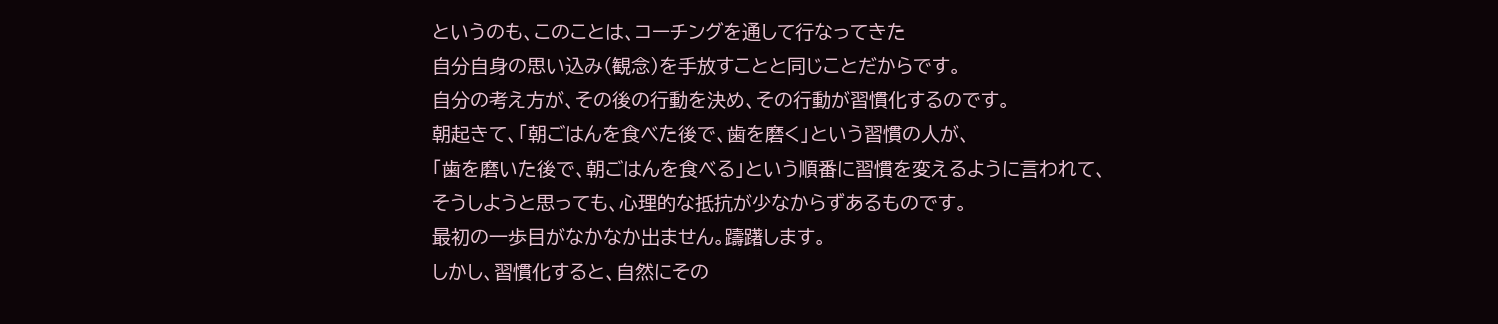というのも、このことは、コーチングを通して行なってきた
自分自身の思い込み(観念)を手放すことと同じことだからです。
自分の考え方が、その後の行動を決め、その行動が習慣化するのです。
朝起きて、「朝ごはんを食べた後で、歯を磨く」という習慣の人が、
「歯を磨いた後で、朝ごはんを食べる」という順番に習慣を変えるように言われて、
そうしようと思っても、心理的な抵抗が少なからずあるものです。
最初の一歩目がなかなか出ません。躊躇します。
しかし、習慣化すると、自然にその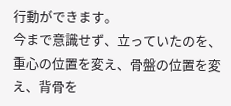行動ができます。
今まで意識せず、立っていたのを、
重心の位置を変え、骨盤の位置を変え、背骨を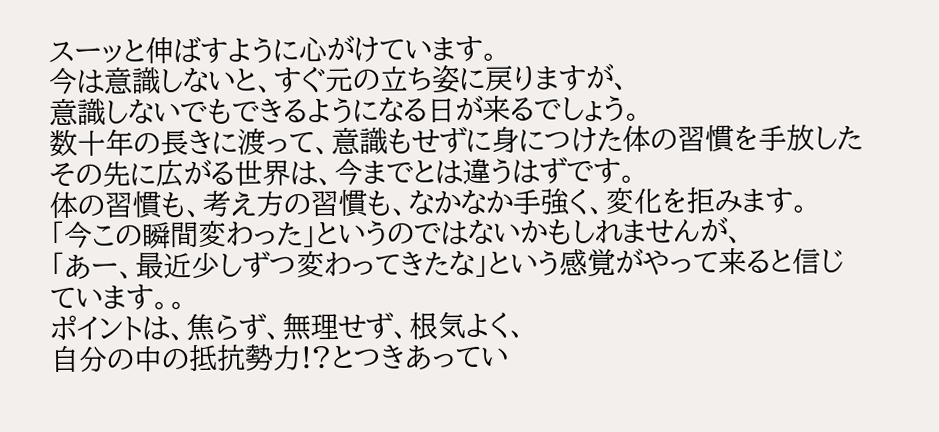スーッと伸ばすように心がけています。
今は意識しないと、すぐ元の立ち姿に戻りますが、
意識しないでもできるようになる日が来るでしょう。
数十年の長きに渡って、意識もせずに身につけた体の習慣を手放した
その先に広がる世界は、今までとは違うはずです。
体の習慣も、考え方の習慣も、なかなか手強く、変化を拒みます。
「今この瞬間変わった」というのではないかもしれませんが、
「あー、最近少しずつ変わってきたな」という感覚がやって来ると信じています。。
ポイントは、焦らず、無理せず、根気よく、
自分の中の抵抗勢力!?とつきあってい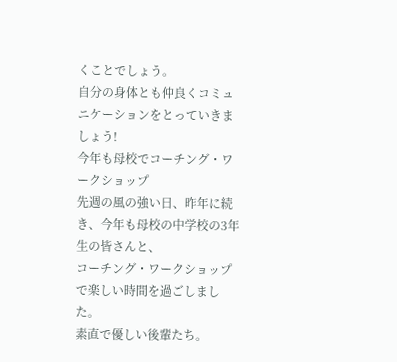くことでしょう。
自分の身体とも仲良くコミュニケーションをとっていきましょう!
今年も母校でコーチング・ワークショップ
先週の風の強い日、昨年に続き、今年も母校の中学校の3年生の皆さんと、
コーチング・ワークショップで楽しい時間を過ごしました。
素直で優しい後輩たち。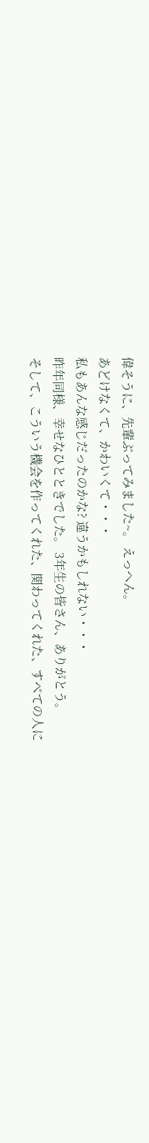偉そうに、先輩ぶってみました~。 えっへん。
あどけなくて、かわいくて・・・
私もあんな感じだったのかな? 違うかもしれない・・・
昨年同様、幸せなひとときでした。 3年生の皆さん、ありがとう。
そして、こういう機会を作ってくれた、関わってくれた、すべての人に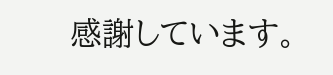感謝しています。